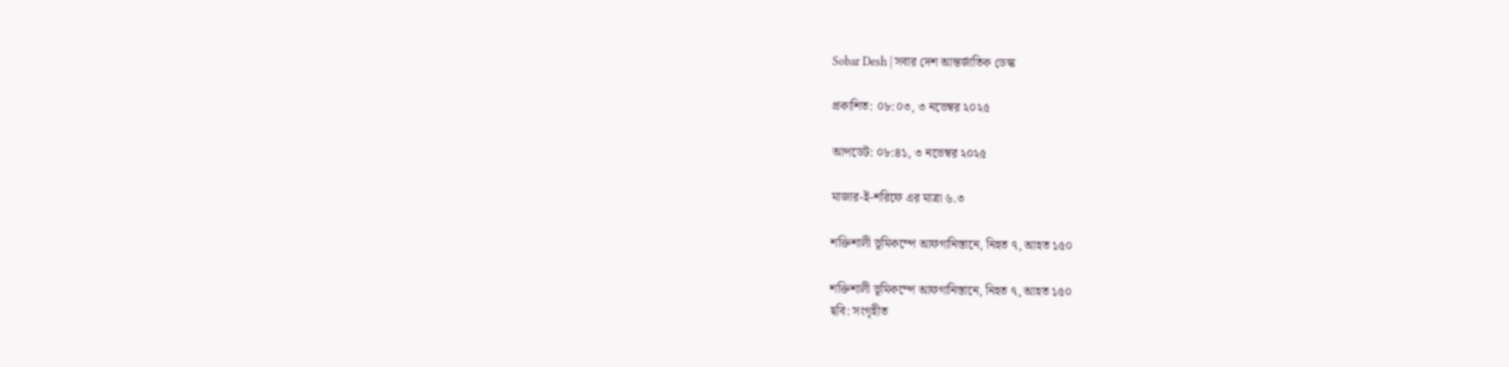Sobar Desh | সবার দেশ আন্তর্জাতিক ডেস্ক

প্রকাশিত: ০৮:০৩, ৩ নভেম্বর ২০২৫

আপডেট: ০৮:৪১, ৩ নভেম্বর ২০২৫

মাজার-ই-শরিফে এর মাত্রা ৬.৩

শক্তিশালী ভূমিকম্পে আফগানিস্তানে, নিহত ৭, আহত ১৫০

শক্তিশালী ভূমিকম্পে আফগানিস্তানে, নিহত ৭, আহত ১৫০
ছবি: সংগৃহীত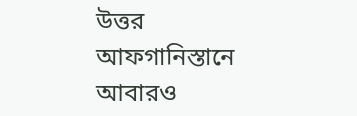উত্তর আফগানিস্তানে আবারও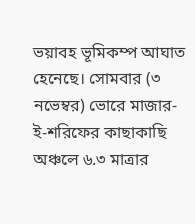ভয়াবহ ভূমিকম্প আঘাত হেনেছে। সোমবার (৩ নভেম্বর) ভোরে মাজার-ই-শরিফের কাছাকাছি অঞ্চলে ৬.৩ মাত্রার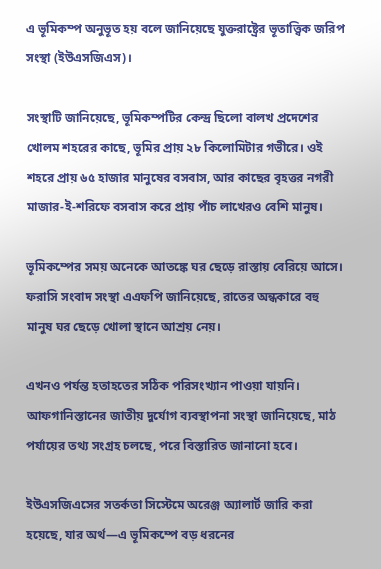এ ভূমিকম্প অনুভূত হয় বলে জানিয়েছে যুক্তরাষ্ট্রের ভূতাত্ত্বিক জরিপ সংস্থা (ইউএসজিএস)।

সংস্থাটি জানিয়েছে, ভূমিকম্পটির কেন্দ্র ছিলো বালখ প্রদেশের খোলম শহরের কাছে, ভূমির প্রায় ২৮ কিলোমিটার গভীরে। ওই শহরে প্রায় ৬৫ হাজার মানুষের বসবাস, আর কাছের বৃহত্তর নগরী মাজার-ই-শরিফে বসবাস করে প্রায় পাঁচ লাখেরও বেশি মানুষ।

ভূমিকম্পের সময় অনেকে আতঙ্কে ঘর ছেড়ে রাস্তায় বেরিয়ে আসে। ফরাসি সংবাদ সংস্থা এএফপি জানিয়েছে, রাতের অন্ধকারে বহু মানুষ ঘর ছেড়ে খোলা স্থানে আশ্রয় নেয়।

এখনও পর্যন্ত হতাহতের সঠিক পরিসংখ্যান পাওয়া যায়নি। আফগানিস্তানের জাতীয় দুর্যোগ ব্যবস্থাপনা সংস্থা জানিয়েছে, মাঠ পর্যায়ের তথ্য সংগ্রহ চলছে, পরে বিস্তারিত জানানো হবে।

ইউএসজিএসের সতর্কতা সিস্টেমে অরেঞ্জ অ্যালার্ট জারি করা হয়েছে, যার অর্থ—এ ভূমিকম্পে বড় ধরনের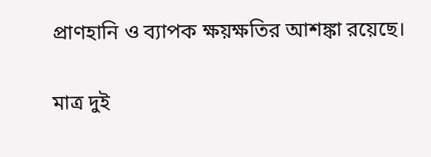প্রাণহানি ও ব্যাপক ক্ষয়ক্ষতির আশঙ্কা রয়েছে।

মাত্র দুই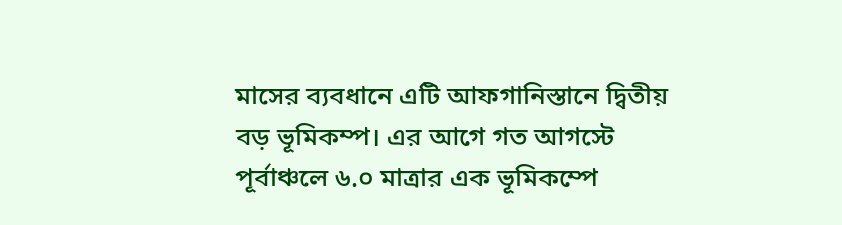মাসের ব্যবধানে এটি আফগানিস্তানে দ্বিতীয় বড় ভূমিকম্প। এর আগে গত আগস্টে পূর্বাঞ্চলে ৬.০ মাত্রার এক ভূমিকম্পে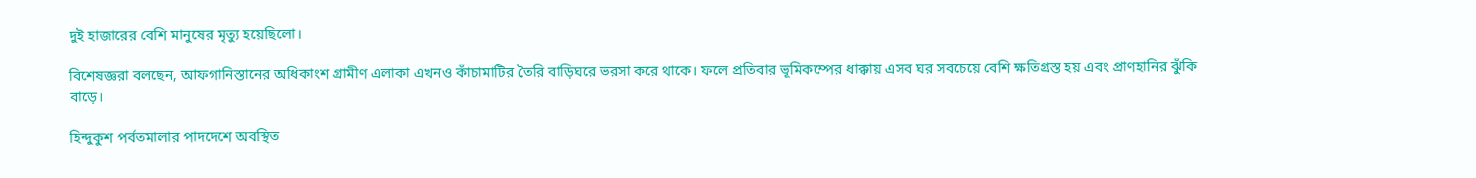দুই হাজারের বেশি মানুষের মৃত্যু হয়েছিলো।

বিশেষজ্ঞরা বলছেন, আফগানিস্তানের অধিকাংশ গ্রামীণ এলাকা এখনও কাঁচামাটির তৈরি বাড়িঘরে ভরসা করে থাকে। ফলে প্রতিবার ভূমিকম্পের ধাক্কায় এসব ঘর সবচেয়ে বেশি ক্ষতিগ্রস্ত হয় এবং প্রাণহানির ঝুঁকি বাড়ে।

হিন্দুকুশ পর্বতমালার পাদদেশে অবস্থিত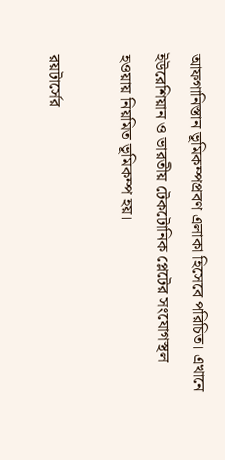আফগানিস্তান ভূমিকম্পপ্রবণ এলাকা হিসেবে পরিচিত। এখানে ইউরেশিয়ান ও ভারতীয় টেকটোনিক প্লেটের সংযোগস্থল হওয়ায় নিয়মিত ভূমিকম্প হয়।

রয়টার্সের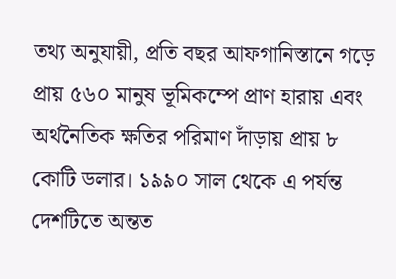তথ্য অনুযায়ী, প্রতি বছর আফগানিস্তানে গড়ে প্রায় ৫৬০ মানুষ ভূমিকম্পে প্রাণ হারায় এবং অর্থনৈতিক ক্ষতির পরিমাণ দাঁড়ায় প্রায় ৮ কোটি ডলার। ১৯৯০ সাল থেকে এ পর্যন্ত দেশটিতে অন্তত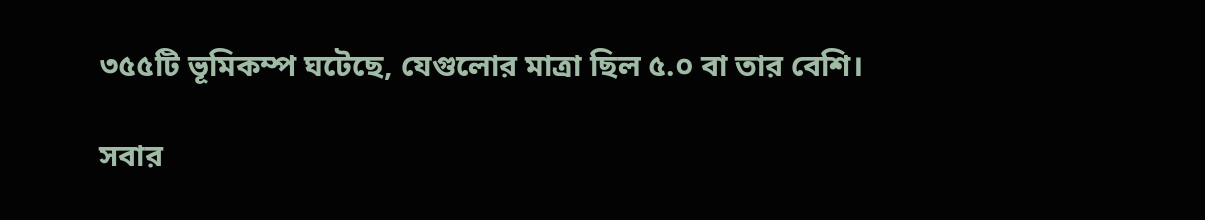৩৫৫টি ভূমিকম্প ঘটেছে, যেগুলোর মাত্রা ছিল ৫.০ বা তার বেশি।

সবার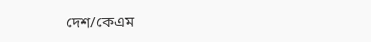দেশ/কেএম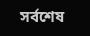সর্বশেষ